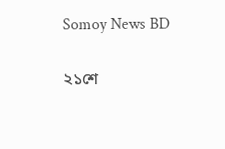Somoy News BD

২১শে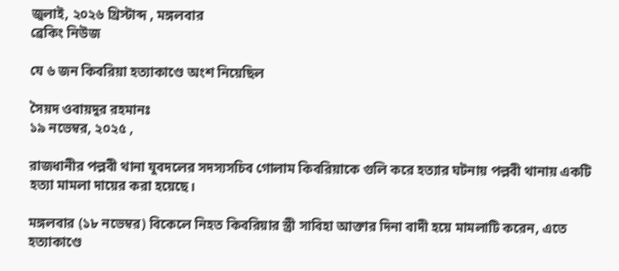জুলাই, ২০২৬ খ্রিস্টাব্দ , মঙ্গলবার
ব্রেকিং নিউজ

যে ৬ জন কিবরিয়া হত্যাকাণ্ডে অংশ নিয়েছিল

সৈয়দ ওবায়দুর রহমানঃ
১৯ নভেম্বর, ২০২৫ ,

রাজধানীর পল্লবী থানা যুবদলের সদস্যসচিব গোলাম কিবরিয়াকে গুলি করে হত্যার ঘটনায় পল্লবী থানায় একটি হত্যা মামলা দায়ের করা হয়েছে।

মঙ্গলবার (১৮ নভেম্বর) বিকেলে নিহত কিবরিয়ার স্ত্রী সাবিহা আক্তার দিনা বাদী হয়ে মামলাটি করেন, এতে হত্যাকাণ্ডে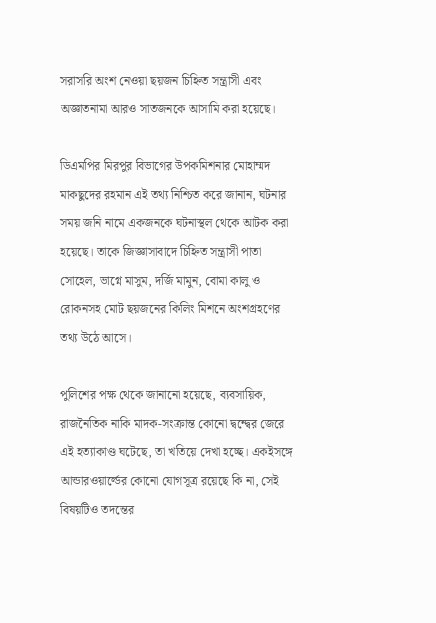সরাসরি অংশ নেওয়া ছয়জন চিহ্নিত সন্ত্রাসী এবং অজ্ঞাতনামা আরও সাতজনকে আসামি করা হয়েছে।

ডিএমপির মিরপুর বিভাগের উপকমিশনার মোহাম্মদ মাকছুদের রহমান এই তথ্য নিশ্চিত করে জানান, ঘটনার সময় জনি নামে একজনকে ঘটনাস্থল থেকে আটক করা হয়েছে। তাকে জিজ্ঞাসাবাদে চিহ্নিত সন্ত্রাসী পাতা সোহেল, ভাগ্নে মাসুম, দর্জি মামুন, বোমা কালু ও রোকনসহ মোট ছয়জনের কিলিং মিশনে অংশগ্রহণের তথ্য উঠে আসে।

পুলিশের পক্ষ থেকে জানানো হয়েছে, ব্যবসায়িক, রাজনৈতিক নাকি মাদক-সংক্রান্ত কোনো দ্বন্দ্বের জেরে এই হত্যাকাণ্ড ঘটেছে, তা খতিয়ে দেখা হচ্ছে। একইসঙ্গে আন্ডারওয়ার্ল্ডের কোনো যোগসূত্র রয়েছে কি না, সেই বিষয়টিও তদন্তের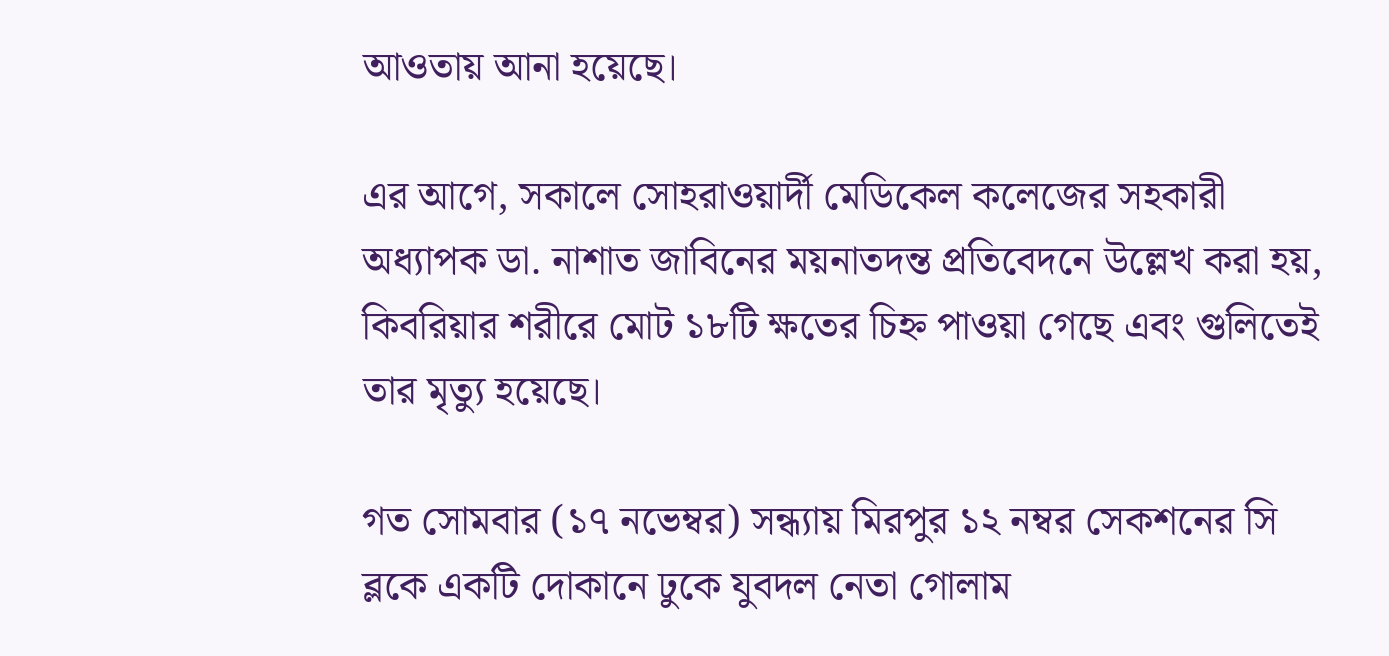আওতায় আনা হয়েছে।

এর আগে, সকালে সোহরাওয়ার্দী মেডিকেল কলেজের সহকারী অধ্যাপক ডা. নাশাত জাবিনের ময়নাতদন্ত প্রতিবেদনে উল্লেখ করা হয়, কিবরিয়ার শরীরে মোট ১৮টি ক্ষতের চিহ্ন পাওয়া গেছে এবং গুলিতেই তার মৃত্যু হয়েছে।

গত সোমবার (১৭ নভেম্বর) সন্ধ্যায় মিরপুর ১২ নম্বর সেকশনের সি ব্লকে একটি দোকানে ঢুকে যুবদল নেতা গোলাম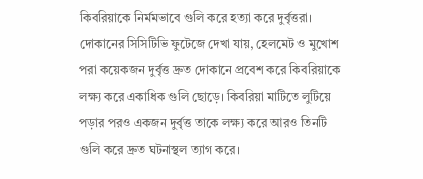কিবরিয়াকে নির্মমভাবে গুলি করে হত্যা করে দুর্বৃত্তরা। দোকানের সিসিটিভি ফুটেজে দেখা যায়, হেলমেট ও মুখোশ পরা কয়েকজন দুর্বৃত্ত দ্রুত দোকানে প্রবেশ করে কিবরিয়াকে লক্ষ্য করে একাধিক গুলি ছোড়ে। কিবরিয়া মাটিতে লুটিয়ে পড়ার পরও একজন দুর্বৃত্ত তাকে লক্ষ্য করে আরও তিনটি গুলি করে দ্রুত ঘটনাস্থল ত্যাগ করে।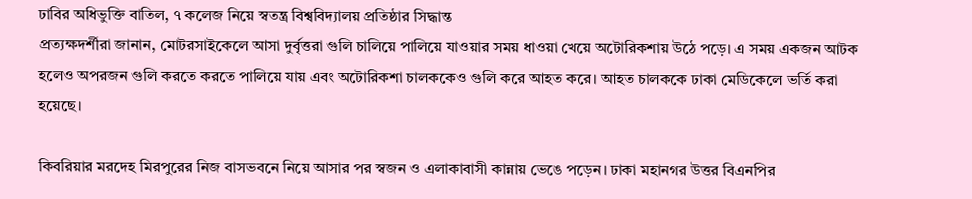ঢাবির অধিভুক্তি বাতিল, ৭ কলেজ নিয়ে স্বতন্ত্র বিশ্ববিদ্যালয় প্রতিষ্ঠার সিদ্ধান্ত
প্রত্যক্ষদর্শীরা জানান, মোটরসাইকেলে আসা দুর্বৃত্তরা গুলি চালিয়ে পালিয়ে যাওয়ার সময় ধাওয়া খেয়ে অটোরিকশায় উঠে পড়ে। এ সময় একজন আটক হলেও অপরজন গুলি করতে করতে পালিয়ে যায় এবং অটোরিকশা চালককেও গুলি করে আহত করে। আহত চালককে ঢাকা মেডিকেলে ভর্তি করা হয়েছে।

কিবরিয়ার মরদেহ মিরপুরের নিজ বাসভবনে নিয়ে আসার পর স্বজন ও এলাকাবাসী কান্নায় ভেঙে পড়েন। ঢাকা মহানগর উত্তর বিএনপির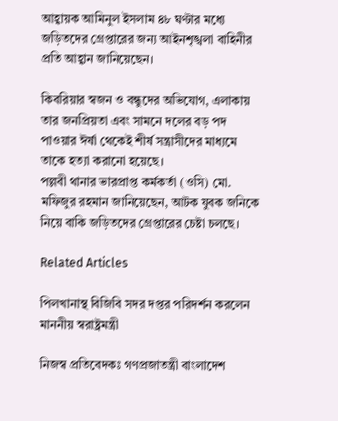আহ্বায়ক আমিনুল ইসলাম ৪৮ ঘণ্টার মধ্যে জড়িতদের গ্রেপ্তারের জন্য আইনশৃঙ্খলা বাহিনীর প্রতি আহ্বান জানিয়েছেন।

কিবরিয়ার স্বজন ও বন্ধুদের অভিযোগ, এলাকায় তার জনপ্রিয়তা এবং সামনে দলের বড় পদ পাওয়ার ঈর্ষা থেকেই শীর্ষ সন্ত্রাসীদের মাধ্যমে তাকে হত্যা করানো হয়েছে।
পল্লবী থানার ভারপ্রাপ্ত কর্মকর্তা (ওসি) মো. মফিজুর রহমান জানিয়েছেন, আটক যুবক জনিকে নিয়ে বাকি জড়িতদের গ্রেপ্তারের চেষ্টা চলছে।

Related Articles

পিলখানাস্থ বিজিবি সদর দপ্তর পরিদর্শন করলেন মাননীয় স্বরাষ্ট্রমন্ত্রী

নিজস্ব প্রতিবেদকঃ গণপ্রজাতন্ত্রী বাংলাদেশ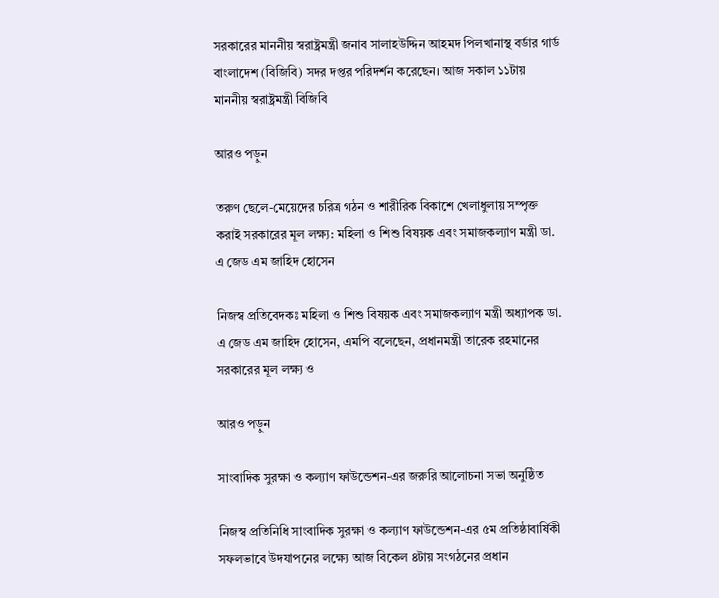সরকারের মাননীয় স্বরাষ্ট্রমন্ত্রী জনাব সালাহউদ্দিন আহমদ পিলখানাস্থ বর্ডার গার্ড বাংলাদেশ (বিজিবি) সদর দপ্তর পরিদর্শন করেছেন। আজ সকাল ১১টায় মাননীয় স্বরাষ্ট্রমন্ত্রী বিজিবি

আরও পড়ুন

তরুণ ছেলে-মেয়েদের চরিত্র গঠন ও শারীরিক বিকাশে খেলাধুলায় সম্পৃক্ত করাই সরকারের মূল লক্ষ্য: মহিলা ও শিশু বিষয়ক এবং সমাজকল্যাণ মন্ত্রী ডা. এ জেড এম জাহিদ হোসেন

নিজস্ব প্রতিবেদকঃ মহিলা ও শিশু বিষয়ক এবং সমাজকল্যাণ মন্ত্রী অধ্যাপক ডা. এ জেড এম জাহিদ হোসেন, এমপি বলেছেন, প্রধানমন্ত্রী তারেক রহমানের সরকারের মূল লক্ষ্য ও

আরও পড়ুন

সাংবাদিক সুরক্ষা ও কল্যাণ ফাউন্ডেশন-এর জরুরি আলোচনা সভা অনুষ্ঠিত

নিজস্ব প্রতিনিধি সাংবাদিক সুরক্ষা ও কল্যাণ ফাউন্ডেশন-এর ৫ম প্রতিষ্ঠাবার্ষিকী সফলভাবে উদযাপনের লক্ষ্যে আজ বিকেল ৪টায় সংগঠনের প্রধান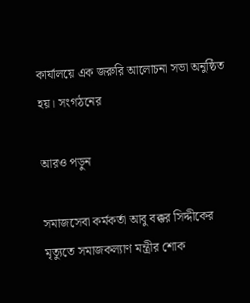কার্যালয়ে এক জরুরি আলোচনা সভা অনুষ্ঠিত হয়। সংগঠনের

আরও পড়ুন

সমাজসেবা কর্মকর্তা আবু বক্কর সিদ্দীকের মৃত্যুতে সমাজকল্যাণ মন্ত্রীর শোক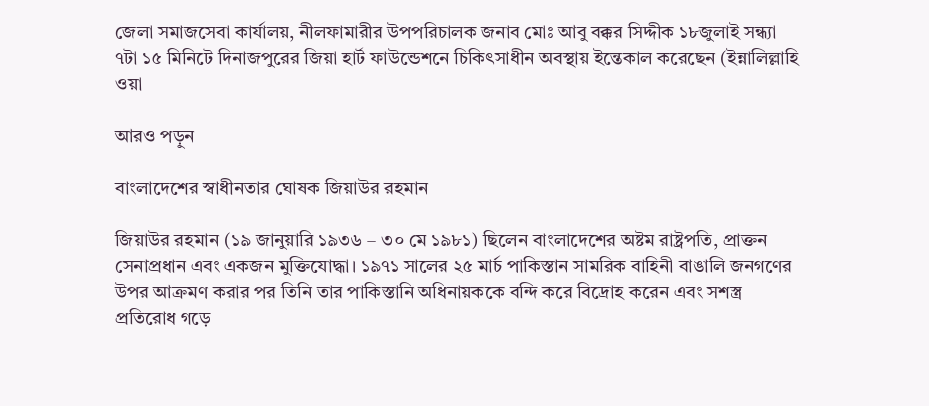জেলা সমাজসেবা কার্যালয়, নীলফামারীর উপপরিচালক জনাব মোঃ আবু বক্কর সিদ্দীক ১৮জুলাই সন্ধ্যা ৭টা ১৫ মিনিটে দিনাজপুরের জিয়া হার্ট ফাউন্ডেশনে চিকিৎসাধীন অবস্থায় ইন্তেকাল করেছেন (ইন্নালিল্লাহি ওয়া

আরও পড়ুন

বাংলাদেশের স্বাধীনতার ঘোষক জিয়াউর রহমান

জিয়াউর রহমান (১৯ জানুয়ারি ১৯৩৬ – ৩০ মে ১৯৮১) ছিলেন বাংলাদেশের অষ্টম রাষ্ট্রপতি, প্রাক্তন সেনাপ্রধান এবং একজন মুক্তিযোদ্ধা। ১৯৭১ সালের ২৫ মার্চ পাকিস্তান সামরিক বাহিনী বাঙালি জনগণের উপর আক্রমণ করার পর তিনি তার পাকিস্তানি অধিনায়ককে বন্দি করে বিদ্রোহ করেন এবং সশস্ত্র প্রতিরোধ গড়ে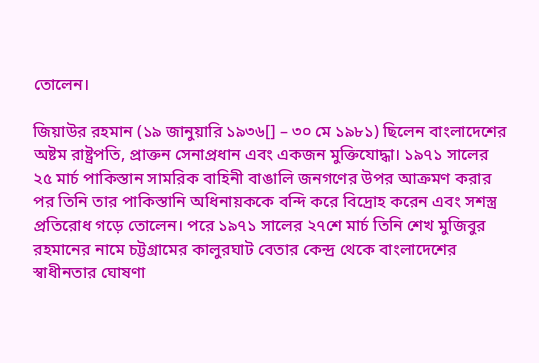তোলেন।

জিয়াউর রহমান (১৯ জানুয়ারি ১৯৩৬[] – ৩০ মে ১৯৮১) ছিলেন বাংলাদেশের অষ্টম রাষ্ট্রপতি, প্রাক্তন সেনাপ্রধান এবং একজন মুক্তিযোদ্ধা। ১৯৭১ সালের ২৫ মার্চ পাকিস্তান সামরিক বাহিনী বাঙালি জনগণের উপর আক্রমণ করার পর তিনি তার পাকিস্তানি অধিনায়ককে বন্দি করে বিদ্রোহ করেন এবং সশস্ত্র প্রতিরোধ গড়ে তোলেন। পরে ১৯৭১ সালের ২৭শে মার্চ তিনি শেখ মুজিবুর রহমানের নামে চট্টগ্রামের কালুরঘাট বেতার কেন্দ্র থেকে বাংলাদেশের স্বাধীনতার ঘোষণা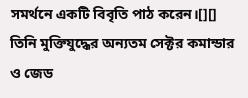সমর্থনে একটি বিবৃতি পাঠ করেন।[][] তিনি মুক্তিযুদ্ধের অন্যতম সেক্টর কমান্ডার ও জেড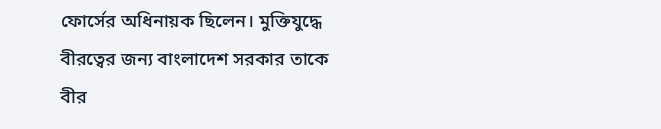ফোর্সের অধিনায়ক ছিলেন। মুক্তিযুদ্ধে বীরত্বের জন্য বাংলাদেশ সরকার তাকে বীর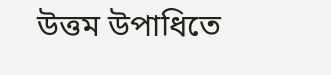উত্তম উপাধিতে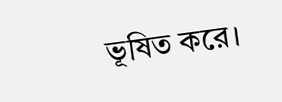ভূষিত করে।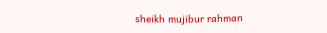sheikh mujibur rahman